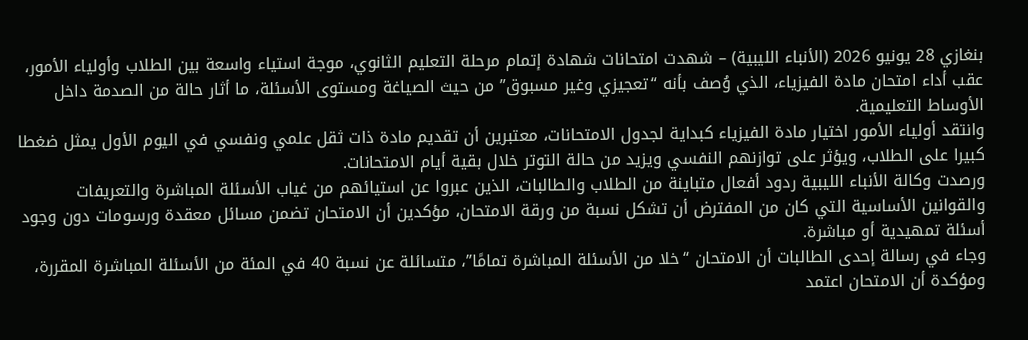بنغازي 28 يونيو 2026 (الأنباء الليبية) – شهدت امتحانات شهادة إتمام مرحلة التعليم الثانوي، موجة استياء واسعة بين الطلاب وأولياء الأمور، عقب أداء امتحان مادة الفيزياء، الذي وُصف بأنه “تعجيزي وغير مسبوق” من حيث الصياغة ومستوى الأسئلة، ما أثار حالة من الصدمة داخل الأوساط التعليمية.
وانتقد أولياء الأمور اختيار مادة الفيزياء كبداية لجدول الامتحانات، معتبرين أن تقديم مادة ذات ثقل علمي ونفسي في اليوم الأول يمثل ضغطا كبيرا على الطلاب، ويؤثر على توازنهم النفسي ويزيد من حالة التوتر خلال بقية أيام الامتحانات.
ورصدت وكالة الأنباء الليبية ردود أفعال متباينة من الطلاب والطالبات، الذين عبروا عن استيائهم من غياب الأسئلة المباشرة والتعريفات والقوانين الأساسية التي كان من المفترض أن تشكل نسبة من ورقة الامتحان، مؤكدين أن الامتحان تضمن مسائل معقدة ورسومات دون وجود أسئلة تمهيدية أو مباشرة.
وجاء في رسالة إحدى الطالبات أن الامتحان “خلا من الأسئلة المباشرة تمامًا”، متسائلة عن نسبة 40 في المئة من الأسئلة المباشرة المقررة، ومؤكدة أن الامتحان اعتمد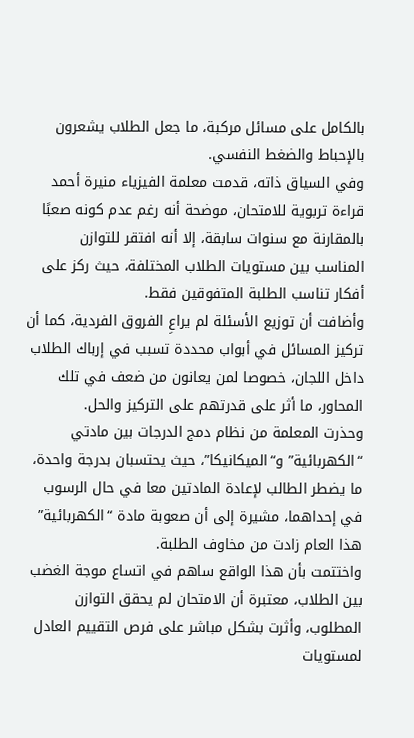بالكامل على مسائل مركبة، ما جعل الطلاب يشعرون بالإحباط والضغط النفسي.
وفي السياق ذاته، قدمت معلمة الفيزياء منيرة أحمد قراءة تربوية للامتحان، موضحة أنه رغم عدم كونه صعبًا بالمقارنة مع سنوات سابقة، إلا أنه افتقر للتوازن المناسب بين مستويات الطلاب المختلفة، حيث ركز على أفكار تناسب الطلبة المتفوقين فقط.
وأضافت أن توزيع الأسئلة لم يراعِ الفروق الفردية، كما أن تركيز المسائل في أبواب محددة تسبب في إرباك الطلاب داخل اللجان، خصوصا لمن يعانون من ضعف في تلك المحاور، ما أثر على قدرتهم على التركيز والحل.
وحذرت المعلمة من نظام دمج الدرجات بين مادتي “الكهربائية” و“الميكانيكا”، حيث يحتسبان بدرجة واحدة، ما يضطر الطالب لإعادة المادتين معا في حال الرسوب في إحداهما، مشيرة إلى أن صعوبة مادة “الكهربائية” هذا العام زادت من مخاوف الطلبة.
واختتمت بأن هذا الواقع ساهم في اتساع موجة الغضب بين الطلاب، معتبرة أن الامتحان لم يحقق التوازن المطلوب، وأثرت بشكل مباشر على فرص التقييم العادل لمستويات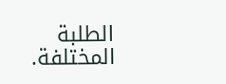الطلبة المختلفة.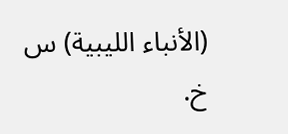(الأنباء الليبية) س خ.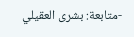-متابعة: بشرى العقيلي